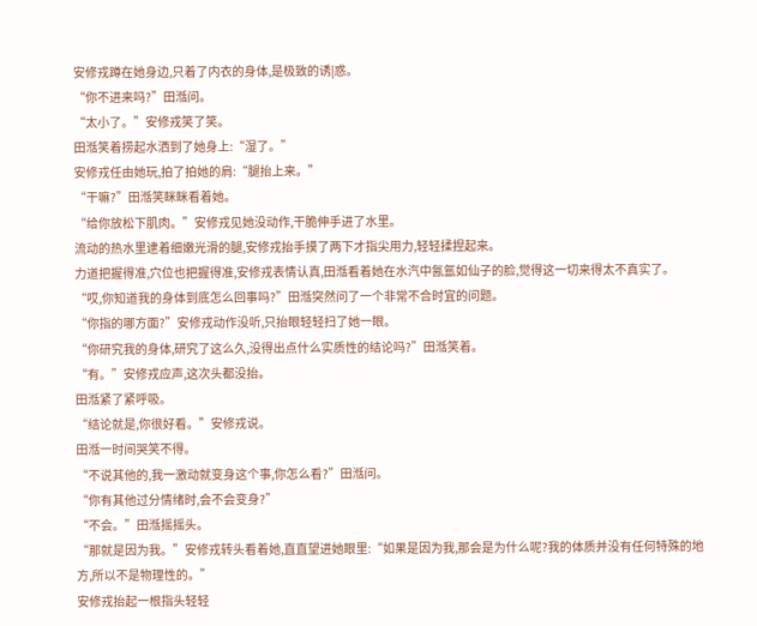安修戎蹲在她身边,只着了内衣的身体,是极致的诱|惑。
“你不进来吗?”田湉问。
“太小了。”安修戎笑了笑。
田湉笑着捞起水洒到了她身上:“湿了。”
安修戎任由她玩,拍了拍她的肩:“腿抬上来。”
“干嘛?”田湉笑眯眯看着她。
“给你放松下肌肉。”安修戎见她没动作,干脆伸手进了水里。
流动的热水里逮着细嫩光滑的腿,安修戎抬手摸了两下才指尖用力,轻轻揉捏起来。
力道把握得准,穴位也把握得准,安修戎表情认真,田湉看着她在水汽中氤氲如仙子的脸,觉得这一切来得太不真实了。
“哎,你知道我的身体到底怎么回事吗?”田湉突然问了一个非常不合时宜的问题。
“你指的哪方面?”安修戎动作没听,只抬眼轻轻扫了她一眼。
“你研究我的身体,研究了这么久,没得出点什么实质性的结论吗?”田湉笑着。
“有。”安修戎应声,这次头都没抬。
田湉紧了紧呼吸。
“结论就是,你很好看。”安修戎说。
田湉一时间哭笑不得。
“不说其他的,我一激动就变身这个事,你怎么看?”田湉问。
“你有其他过分情绪时,会不会变身?”
“不会。”田湉摇摇头。
“那就是因为我。”安修戎转头看着她,直直望进她眼里:“如果是因为我,那会是为什么呢?我的体质并没有任何特殊的地方,所以不是物理性的。”
安修戎抬起一根指头轻轻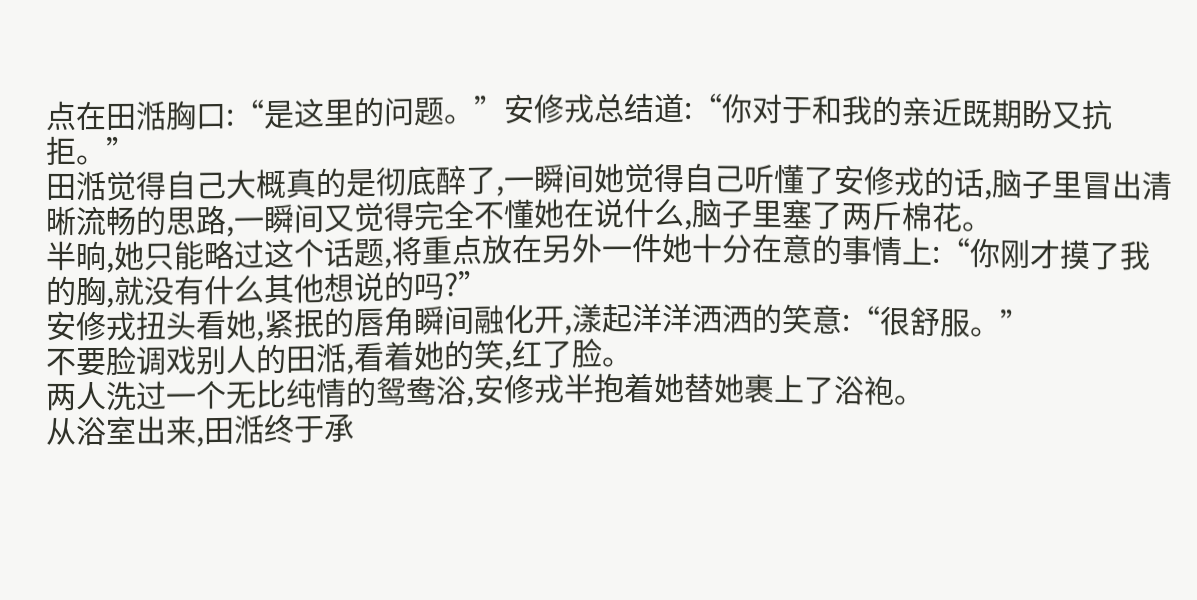点在田湉胸口:“是这里的问题。”安修戎总结道:“你对于和我的亲近既期盼又抗拒。”
田湉觉得自己大概真的是彻底醉了,一瞬间她觉得自己听懂了安修戎的话,脑子里冒出清晰流畅的思路,一瞬间又觉得完全不懂她在说什么,脑子里塞了两斤棉花。
半晌,她只能略过这个话题,将重点放在另外一件她十分在意的事情上:“你刚才摸了我的胸,就没有什么其他想说的吗?”
安修戎扭头看她,紧抿的唇角瞬间融化开,漾起洋洋洒洒的笑意:“很舒服。”
不要脸调戏别人的田湉,看着她的笑,红了脸。
两人洗过一个无比纯情的鸳鸯浴,安修戎半抱着她替她裹上了浴袍。
从浴室出来,田湉终于承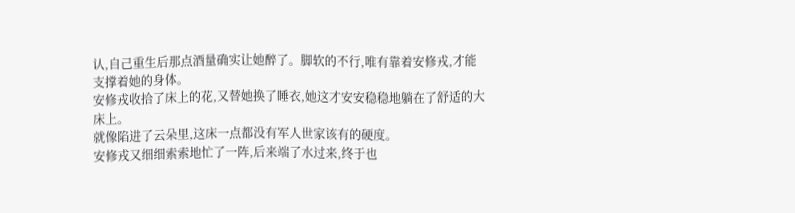认,自己重生后那点酒量确实让她醉了。脚软的不行,唯有靠着安修戎,才能支撑着她的身体。
安修戎收拾了床上的花,又替她换了睡衣,她这才安安稳稳地躺在了舒适的大床上。
就像陷进了云朵里,这床一点都没有军人世家该有的硬度。
安修戎又细细索索地忙了一阵,后来端了水过来,终于也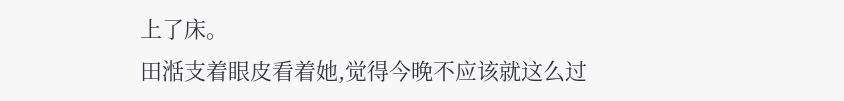上了床。
田湉支着眼皮看着她,觉得今晚不应该就这么过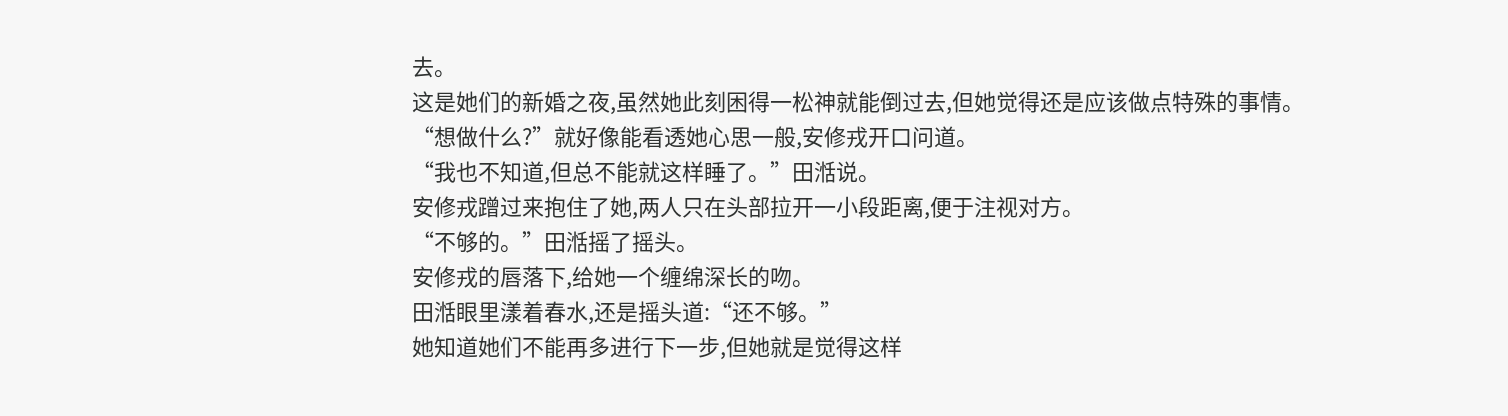去。
这是她们的新婚之夜,虽然她此刻困得一松神就能倒过去,但她觉得还是应该做点特殊的事情。
“想做什么?”就好像能看透她心思一般,安修戎开口问道。
“我也不知道,但总不能就这样睡了。”田湉说。
安修戎蹭过来抱住了她,两人只在头部拉开一小段距离,便于注视对方。
“不够的。”田湉摇了摇头。
安修戎的唇落下,给她一个缠绵深长的吻。
田湉眼里漾着春水,还是摇头道:“还不够。”
她知道她们不能再多进行下一步,但她就是觉得这样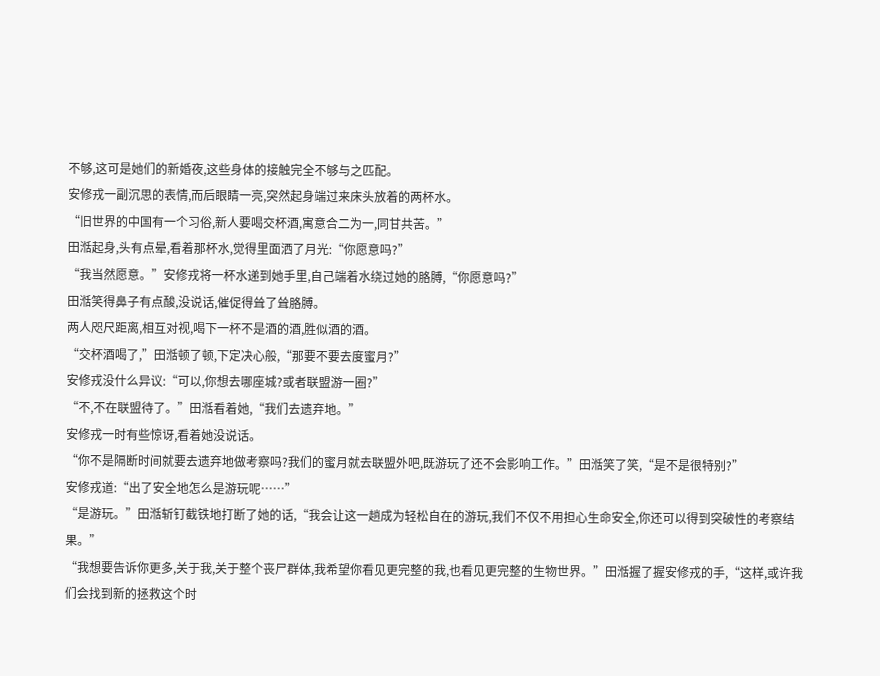不够,这可是她们的新婚夜,这些身体的接触完全不够与之匹配。
安修戎一副沉思的表情,而后眼睛一亮,突然起身端过来床头放着的两杯水。
“旧世界的中国有一个习俗,新人要喝交杯酒,寓意合二为一,同甘共苦。”
田湉起身,头有点晕,看着那杯水,觉得里面洒了月光:“你愿意吗?”
“我当然愿意。”安修戎将一杯水递到她手里,自己端着水绕过她的胳膊,“你愿意吗?”
田湉笑得鼻子有点酸,没说话,催促得耸了耸胳膊。
两人咫尺距离,相互对视,喝下一杯不是酒的酒,胜似酒的酒。
“交杯酒喝了,”田湉顿了顿,下定决心般,“那要不要去度蜜月?”
安修戎没什么异议:“可以,你想去哪座城?或者联盟游一圈?”
“不,不在联盟待了。”田湉看着她,“我们去遗弃地。”
安修戎一时有些惊讶,看着她没说话。
“你不是隔断时间就要去遗弃地做考察吗?我们的蜜月就去联盟外吧,既游玩了还不会影响工作。”田湉笑了笑,“是不是很特别?”
安修戎道:“出了安全地怎么是游玩呢……”
“是游玩。”田湉斩钉截铁地打断了她的话,“我会让这一趟成为轻松自在的游玩,我们不仅不用担心生命安全,你还可以得到突破性的考察结果。”
“我想要告诉你更多,关于我,关于整个丧尸群体,我希望你看见更完整的我,也看见更完整的生物世界。”田湉握了握安修戎的手,“这样,或许我们会找到新的拯救这个时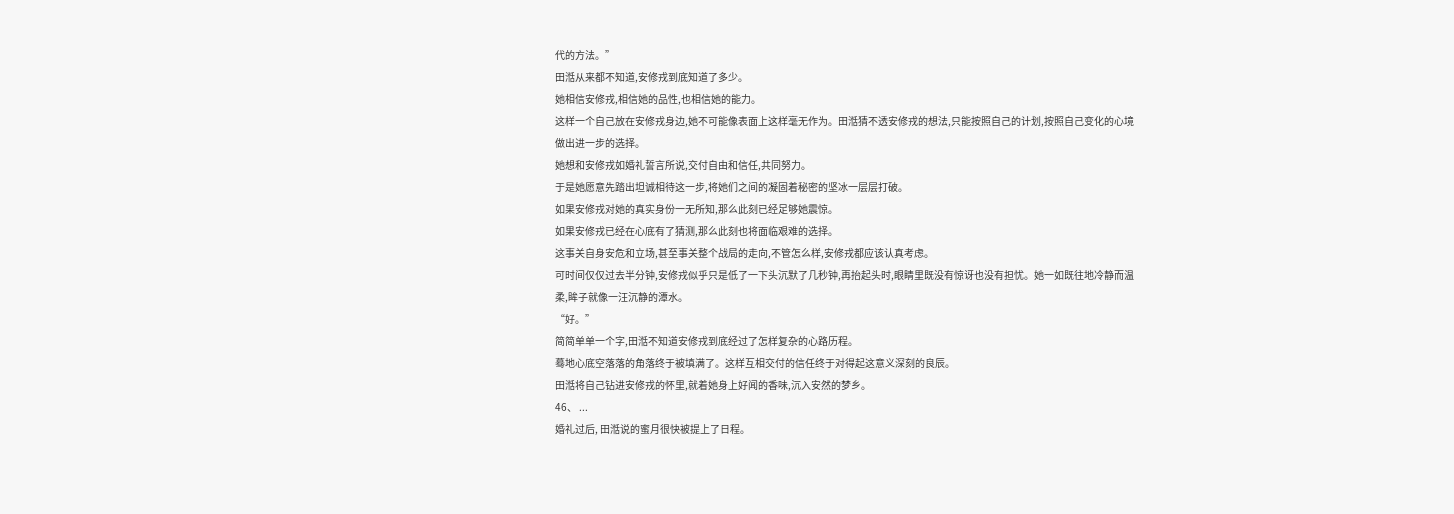代的方法。”
田湉从来都不知道,安修戎到底知道了多少。
她相信安修戎,相信她的品性,也相信她的能力。
这样一个自己放在安修戎身边,她不可能像表面上这样毫无作为。田湉猜不透安修戎的想法,只能按照自己的计划,按照自己变化的心境做出进一步的选择。
她想和安修戎如婚礼誓言所说,交付自由和信任,共同努力。
于是她愿意先踏出坦诚相待这一步,将她们之间的凝固着秘密的坚冰一层层打破。
如果安修戎对她的真实身份一无所知,那么此刻已经足够她震惊。
如果安修戎已经在心底有了猜测,那么此刻也将面临艰难的选择。
这事关自身安危和立场,甚至事关整个战局的走向,不管怎么样,安修戎都应该认真考虑。
可时间仅仅过去半分钟,安修戎似乎只是低了一下头沉默了几秒钟,再抬起头时,眼睛里既没有惊讶也没有担忧。她一如既往地冷静而温柔,眸子就像一汪沉静的潭水。
“好。”
简简单单一个字,田湉不知道安修戎到底经过了怎样复杂的心路历程。
蓦地心底空落落的角落终于被填满了。这样互相交付的信任终于对得起这意义深刻的良辰。
田湉将自己钻进安修戎的怀里,就着她身上好闻的香味,沉入安然的梦乡。
46、 ...
婚礼过后, 田湉说的蜜月很快被提上了日程。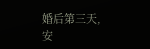婚后第三天, 安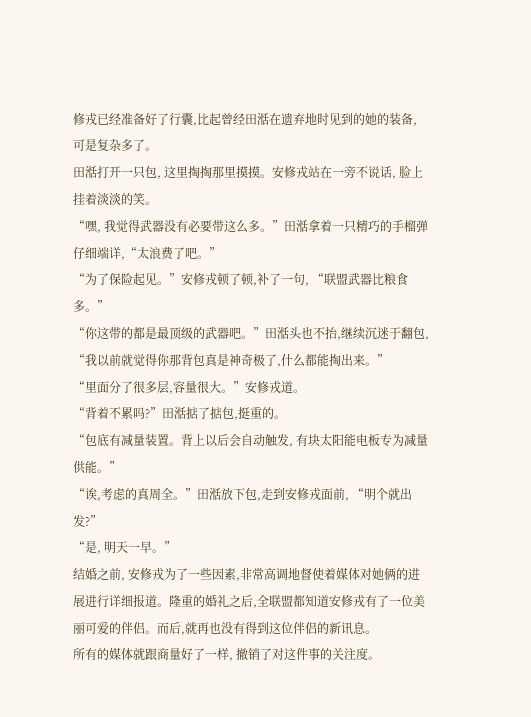修戎已经准备好了行囊,比起曾经田湉在遗弃地时见到的她的装备, 可是复杂多了。
田湉打开一只包, 这里掏掏那里摸摸。安修戎站在一旁不说话, 脸上挂着淡淡的笑。
“嘿, 我觉得武器没有必要带这么多。”田湉拿着一只精巧的手榴弹仔细端详,“太浪费了吧。”
“为了保险起见。”安修戎顿了顿,补了一句, “联盟武器比粮食多。”
“你这带的都是最顶级的武器吧。”田湉头也不抬,继续沉迷于翻包, “我以前就觉得你那背包真是神奇极了,什么都能掏出来。”
“里面分了很多层,容量很大。”安修戎道。
“背着不累吗?”田湉掂了掂包,挺重的。
“包底有减量装置。背上以后会自动触发, 有块太阳能电板专为减量供能。”
“诶,考虑的真周全。”田湉放下包,走到安修戎面前, “明个就出发?”
“是, 明天一早。”
结婚之前, 安修戎为了一些因素,非常高调地督使着媒体对她俩的进展进行详细报道。隆重的婚礼之后,全联盟都知道安修戎有了一位美丽可爱的伴侣。而后,就再也没有得到这位伴侣的新讯息。
所有的媒体就跟商量好了一样, 撤销了对这件事的关注度。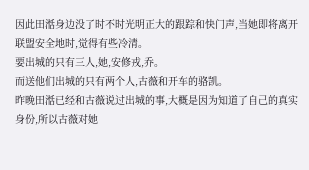因此田湉身边没了时不时光明正大的跟踪和快门声,当她即将离开联盟安全地时,觉得有些冷清。
要出城的只有三人,她,安修戎,乔。
而送他们出城的只有两个人,古薇和开车的骆凯。
昨晚田湉已经和古薇说过出城的事,大概是因为知道了自己的真实身份,所以古薇对她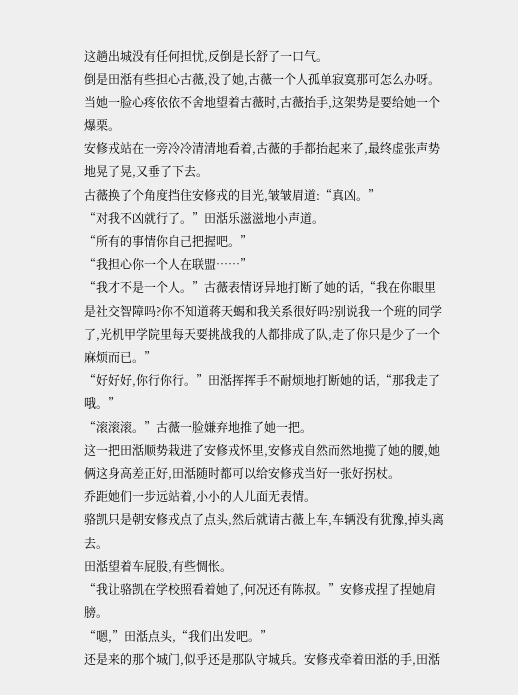这趟出城没有任何担忧,反倒是长舒了一口气。
倒是田湉有些担心古薇,没了她,古薇一个人孤单寂寞那可怎么办呀。
当她一脸心疼依依不舍地望着古薇时,古薇抬手,这架势是要给她一个爆栗。
安修戎站在一旁冷冷清清地看着,古薇的手都抬起来了,最终虚张声势地晃了晃,又垂了下去。
古薇换了个角度挡住安修戎的目光,皱皱眉道:“真凶。”
“对我不凶就行了。”田湉乐滋滋地小声道。
“所有的事情你自己把握吧。”
“我担心你一个人在联盟……”
“我才不是一个人。”古薇表情讶异地打断了她的话,“我在你眼里是社交智障吗?你不知道蒋天蝎和我关系很好吗?别说我一个班的同学了,光机甲学院里每天要挑战我的人都排成了队,走了你只是少了一个麻烦而已。”
“好好好,你行你行。”田湉挥挥手不耐烦地打断她的话,“那我走了哦。”
“滚滚滚。”古薇一脸嫌弃地推了她一把。
这一把田湉顺势栽进了安修戎怀里,安修戎自然而然地揽了她的腰,她俩这身高差正好,田湉随时都可以给安修戎当好一张好拐杖。
乔距她们一步远站着,小小的人儿面无表情。
骆凯只是朝安修戎点了点头,然后就请古薇上车,车辆没有犹豫,掉头离去。
田湉望着车屁股,有些惆怅。
“我让骆凯在学校照看着她了,何况还有陈叔。”安修戎捏了捏她肩膀。
“嗯,”田湉点头,“我们出发吧。”
还是来的那个城门,似乎还是那队守城兵。安修戎牵着田湉的手,田湉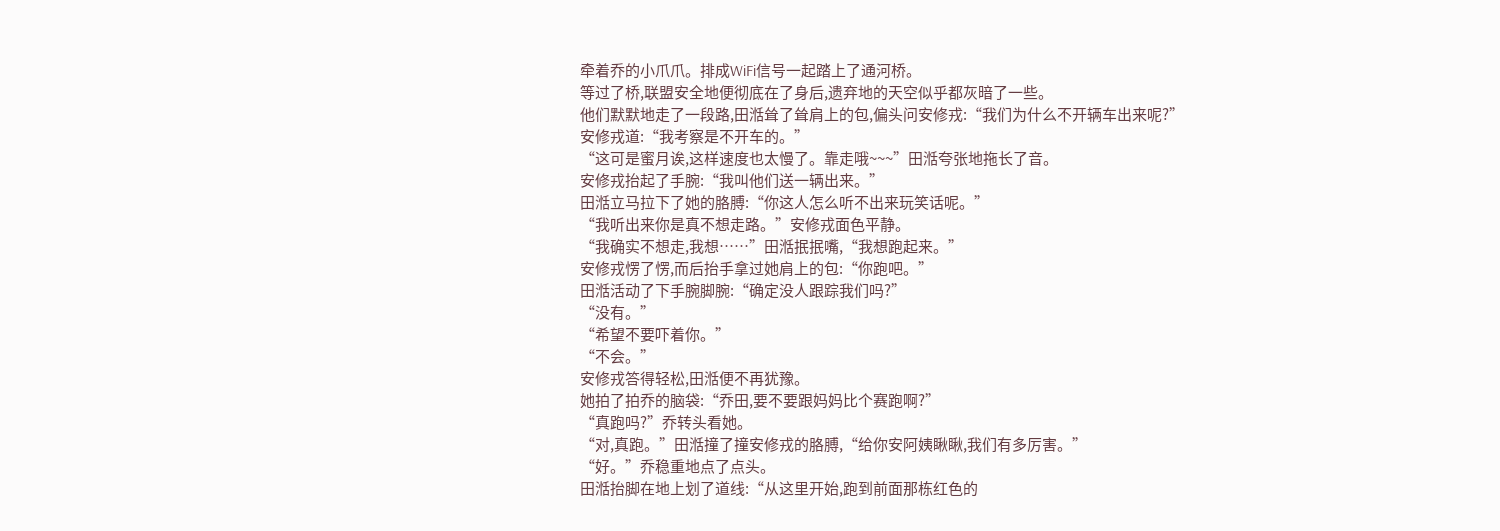牵着乔的小爪爪。排成WiFi信号一起踏上了通河桥。
等过了桥,联盟安全地便彻底在了身后,遗弃地的天空似乎都灰暗了一些。
他们默默地走了一段路,田湉耸了耸肩上的包,偏头问安修戎:“我们为什么不开辆车出来呢?”
安修戎道:“我考察是不开车的。”
“这可是蜜月诶,这样速度也太慢了。靠走哦~~~”田湉夸张地拖长了音。
安修戎抬起了手腕:“我叫他们送一辆出来。”
田湉立马拉下了她的胳膊:“你这人怎么听不出来玩笑话呢。”
“我听出来你是真不想走路。”安修戎面色平静。
“我确实不想走,我想……”田湉抿抿嘴,“我想跑起来。”
安修戎愣了愣,而后抬手拿过她肩上的包:“你跑吧。”
田湉活动了下手腕脚腕:“确定没人跟踪我们吗?”
“没有。”
“希望不要吓着你。”
“不会。”
安修戎答得轻松,田湉便不再犹豫。
她拍了拍乔的脑袋:“乔田,要不要跟妈妈比个赛跑啊?”
“真跑吗?”乔转头看她。
“对,真跑。”田湉撞了撞安修戎的胳膊,“给你安阿姨瞅瞅,我们有多厉害。”
“好。”乔稳重地点了点头。
田湉抬脚在地上划了道线:“从这里开始,跑到前面那栋红色的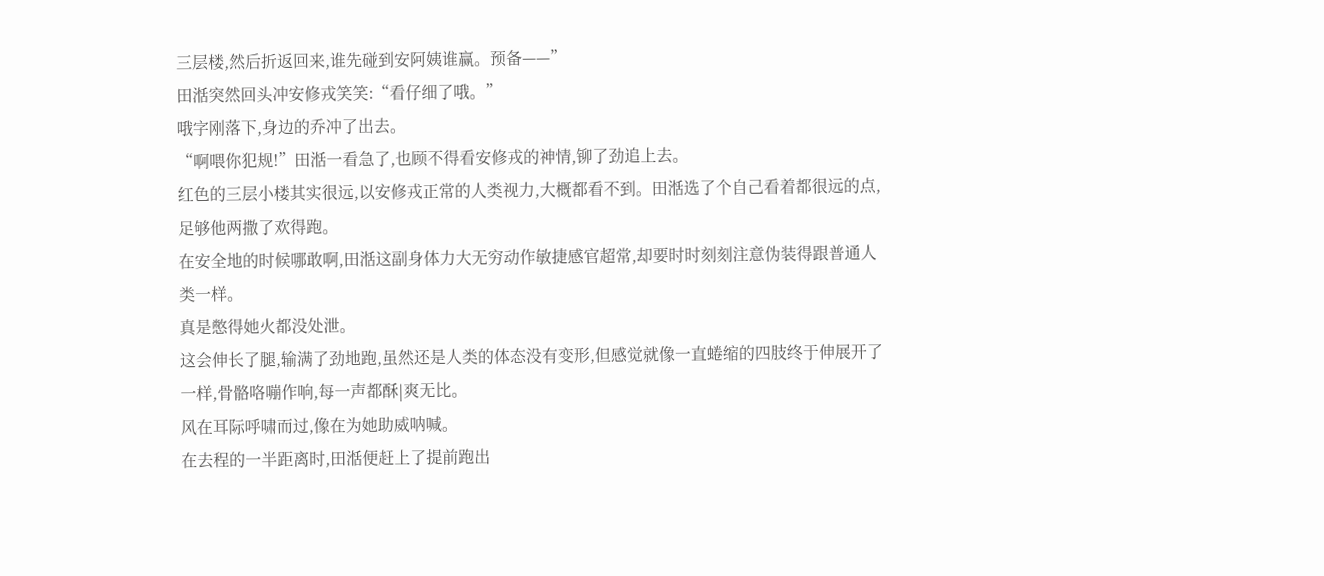三层楼,然后折返回来,谁先碰到安阿姨谁赢。预备——”
田湉突然回头冲安修戎笑笑:“看仔细了哦。”
哦字刚落下,身边的乔冲了出去。
“啊喂你犯规!”田湉一看急了,也顾不得看安修戎的神情,铆了劲追上去。
红色的三层小楼其实很远,以安修戎正常的人类视力,大概都看不到。田湉选了个自己看着都很远的点,足够他两撒了欢得跑。
在安全地的时候哪敢啊,田湉这副身体力大无穷动作敏捷感官超常,却要时时刻刻注意伪装得跟普通人类一样。
真是憋得她火都没处泄。
这会伸长了腿,输满了劲地跑,虽然还是人类的体态没有变形,但感觉就像一直蜷缩的四肢终于伸展开了一样,骨骼咯嘣作响,每一声都酥|爽无比。
风在耳际呼啸而过,像在为她助威呐喊。
在去程的一半距离时,田湉便赶上了提前跑出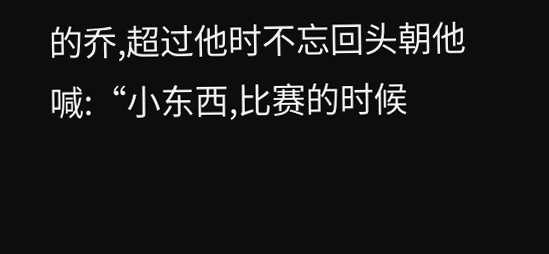的乔,超过他时不忘回头朝他喊:“小东西,比赛的时候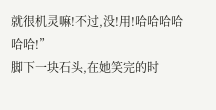就很机灵嘛!不过,没!用!哈哈哈哈哈哈!”
脚下一块石头,在她笑完的时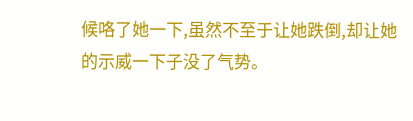候咯了她一下,虽然不至于让她跌倒,却让她的示威一下子没了气势。